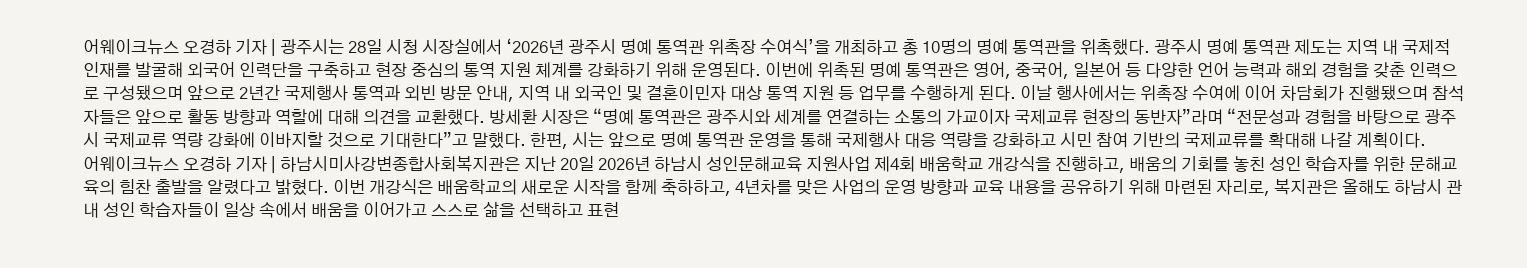어웨이크뉴스 오경하 기자 | 광주시는 28일 시청 시장실에서 ‘2026년 광주시 명예 통역관 위촉장 수여식’을 개최하고 총 10명의 명예 통역관을 위촉했다. 광주시 명예 통역관 제도는 지역 내 국제적 인재를 발굴해 외국어 인력단을 구축하고 현장 중심의 통역 지원 체계를 강화하기 위해 운영된다. 이번에 위촉된 명예 통역관은 영어, 중국어, 일본어 등 다양한 언어 능력과 해외 경험을 갖춘 인력으로 구성됐으며 앞으로 2년간 국제행사 통역과 외빈 방문 안내, 지역 내 외국인 및 결혼이민자 대상 통역 지원 등 업무를 수행하게 된다. 이날 행사에서는 위촉장 수여에 이어 차담회가 진행됐으며 참석자들은 앞으로 활동 방향과 역할에 대해 의견을 교환했다. 방세환 시장은 “명예 통역관은 광주시와 세계를 연결하는 소통의 가교이자 국제교류 현장의 동반자”라며 “전문성과 경험을 바탕으로 광주시 국제교류 역량 강화에 이바지할 것으로 기대한다”고 말했다. 한편, 시는 앞으로 명예 통역관 운영을 통해 국제행사 대응 역량을 강화하고 시민 참여 기반의 국제교류를 확대해 나갈 계획이다.
어웨이크뉴스 오경하 기자 | 하남시미사강변종합사회복지관은 지난 20일 2026년 하남시 성인문해교육 지원사업 제4회 배움학교 개강식을 진행하고, 배움의 기회를 놓친 성인 학습자를 위한 문해교육의 힘찬 출발을 알렸다고 밝혔다. 이번 개강식은 배움학교의 새로운 시작을 함께 축하하고, 4년차를 맞은 사업의 운영 방향과 교육 내용을 공유하기 위해 마련된 자리로, 복지관은 올해도 하남시 관내 성인 학습자들이 일상 속에서 배움을 이어가고 스스로 삶을 선택하고 표현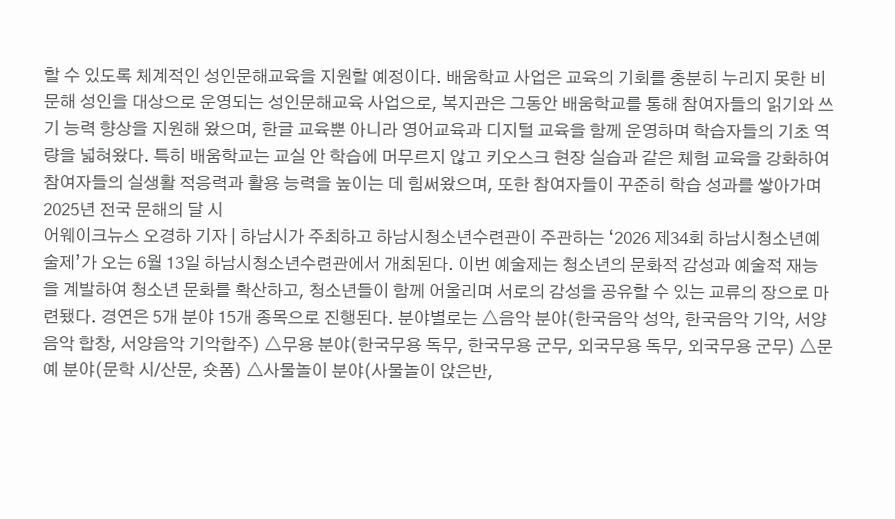할 수 있도록 체계적인 성인문해교육을 지원할 예정이다. 배움학교 사업은 교육의 기회를 충분히 누리지 못한 비문해 성인을 대상으로 운영되는 성인문해교육 사업으로, 복지관은 그동안 배움학교를 통해 참여자들의 읽기와 쓰기 능력 향상을 지원해 왔으며, 한글 교육뿐 아니라 영어교육과 디지털 교육을 함께 운영하며 학습자들의 기초 역량을 넓혀왔다. 특히 배움학교는 교실 안 학습에 머무르지 않고 키오스크 현장 실습과 같은 체험 교육을 강화하여 참여자들의 실생활 적응력과 활용 능력을 높이는 데 힘써왔으며, 또한 참여자들이 꾸준히 학습 성과를 쌓아가며 2025년 전국 문해의 달 시
어웨이크뉴스 오경하 기자 | 하남시가 주최하고 하남시청소년수련관이 주관하는 ‘2026 제34회 하남시청소년예술제’가 오는 6월 13일 하남시청소년수련관에서 개최된다. 이번 예술제는 청소년의 문화적 감성과 예술적 재능을 계발하여 청소년 문화를 확산하고, 청소년들이 함께 어울리며 서로의 감성을 공유할 수 있는 교류의 장으로 마련됐다. 경연은 5개 분야 15개 종목으로 진행된다. 분야별로는 △음악 분야(한국음악 성악, 한국음악 기악, 서양음악 합창, 서양음악 기악합주) △무용 분야(한국무용 독무, 한국무용 군무, 외국무용 독무, 외국무용 군무) △문예 분야(문학 시/산문, 숏폼) △사물놀이 분야(사물놀이 앉은반,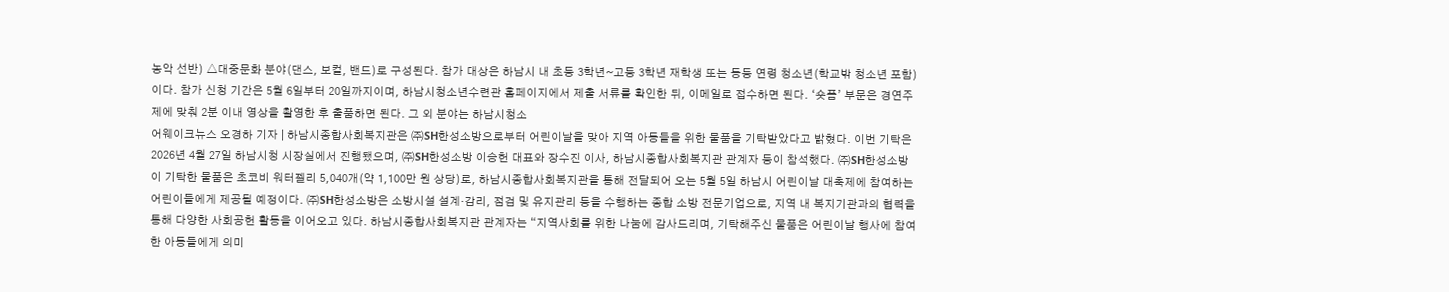농악 선반) △대중문화 분야(댄스, 보컬, 밴드)로 구성된다. 참가 대상은 하남시 내 초등 3학년~고등 3학년 재학생 또는 동등 연령 청소년(학교밖 청소년 포함)이다. 참가 신청 기간은 5월 6일부터 20일까지이며, 하남시청소년수련관 홈페이지에서 제출 서류를 확인한 뒤, 이메일로 접수하면 된다. ‘숏폼’ 부문은 경연주제에 맞춰 2분 이내 영상을 촬영한 후 출품하면 된다. 그 외 분야는 하남시청소
어웨이크뉴스 오경하 기자 | 하남시종합사회복지관은 ㈜SH한성소방으로부터 어린이날을 맞아 지역 아동들을 위한 물품을 기탁받았다고 밝혔다. 이번 기탁은 2026년 4월 27일 하남시청 시장실에서 진행됐으며, ㈜SH한성소방 이승헌 대표와 장수진 이사, 하남시종합사회복지관 관계자 등이 참석했다. ㈜SH한성소방이 기탁한 물품은 초코비 워터젤리 5,040개(약 1,100만 원 상당)로, 하남시종합사회복지관을 통해 전달되어 오는 5월 5일 하남시 어린이날 대축제에 참여하는 어린이들에게 제공될 예정이다. ㈜SH한성소방은 소방시설 설계·감리, 점검 및 유지관리 등을 수행하는 종합 소방 전문기업으로, 지역 내 복지기관과의 협력을 통해 다양한 사회공헌 활동을 이어오고 있다. 하남시종합사회복지관 관계자는 “지역사회를 위한 나눔에 감사드리며, 기탁해주신 물품은 어린이날 행사에 참여한 아동들에게 의미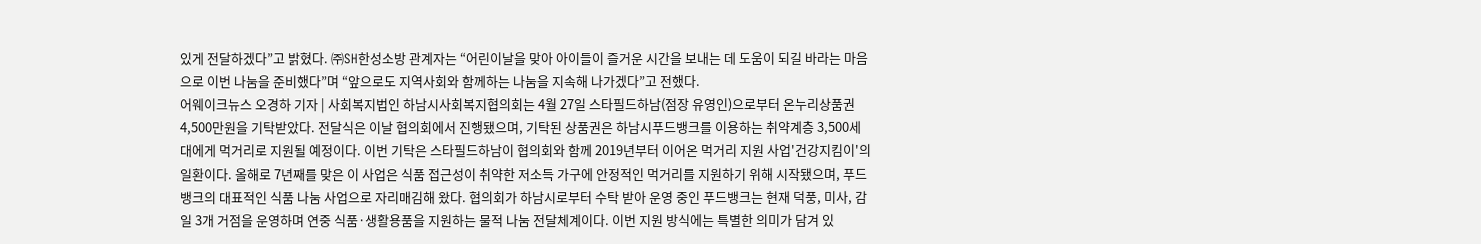있게 전달하겠다”고 밝혔다. ㈜SH한성소방 관계자는 “어린이날을 맞아 아이들이 즐거운 시간을 보내는 데 도움이 되길 바라는 마음으로 이번 나눔을 준비했다”며 “앞으로도 지역사회와 함께하는 나눔을 지속해 나가겠다”고 전했다.
어웨이크뉴스 오경하 기자 | 사회복지법인 하남시사회복지협의회는 4월 27일 스타필드하남(점장 유영인)으로부터 온누리상품권 4,500만원을 기탁받았다. 전달식은 이날 협의회에서 진행됐으며, 기탁된 상품권은 하남시푸드뱅크를 이용하는 취약계층 3,500세대에게 먹거리로 지원될 예정이다. 이번 기탁은 스타필드하남이 협의회와 함께 2019년부터 이어온 먹거리 지원 사업'건강지킴이'의 일환이다. 올해로 7년째를 맞은 이 사업은 식품 접근성이 취약한 저소득 가구에 안정적인 먹거리를 지원하기 위해 시작됐으며, 푸드뱅크의 대표적인 식품 나눔 사업으로 자리매김해 왔다. 협의회가 하남시로부터 수탁 받아 운영 중인 푸드뱅크는 현재 덕풍, 미사, 감일 3개 거점을 운영하며 연중 식품·생활용품을 지원하는 물적 나눔 전달체계이다. 이번 지원 방식에는 특별한 의미가 담겨 있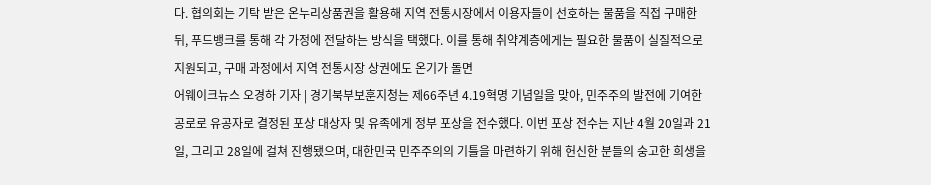다. 협의회는 기탁 받은 온누리상품권을 활용해 지역 전통시장에서 이용자들이 선호하는 물품을 직접 구매한 뒤, 푸드뱅크를 통해 각 가정에 전달하는 방식을 택했다. 이를 통해 취약계층에게는 필요한 물품이 실질적으로 지원되고, 구매 과정에서 지역 전통시장 상권에도 온기가 돌면
어웨이크뉴스 오경하 기자 | 경기북부보훈지청는 제66주년 4.19혁명 기념일을 맞아, 민주주의 발전에 기여한 공로로 유공자로 결정된 포상 대상자 및 유족에게 정부 포상을 전수했다. 이번 포상 전수는 지난 4월 20일과 21일, 그리고 28일에 걸쳐 진행됐으며, 대한민국 민주주의의 기틀을 마련하기 위해 헌신한 분들의 숭고한 희생을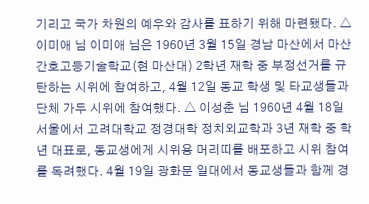기리고 국가 차원의 예우와 감사를 표하기 위해 마련됐다. △ 이미애 님 이미애 님은 1960년 3월 15일 경남 마산에서 마산간호고등기술학교(현 마산대) 2학년 재학 중 부정선거를 규탄하는 시위에 참여하고, 4월 12일 동교 학생 및 타교생들과 단체 가두 시위에 참여했다. △ 이성춘 님 1960년 4월 18일 서울에서 고려대학교 정경대학 정치외교학과 3년 재학 중 학년 대표로, 동교생에게 시위용 머리띠를 배포하고 시위 참여를 독려했다. 4월 19일 광화문 일대에서 동교생들과 함께 경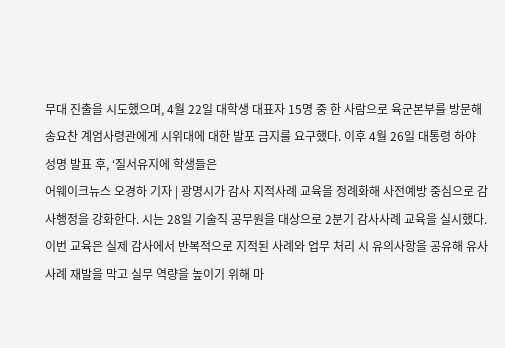무대 진출을 시도했으며, 4월 22일 대학생 대표자 15명 중 한 사람으로 육군본부를 방문해 송요찬 계엄사령관에게 시위대에 대한 발포 금지를 요구했다. 이후 4월 26일 대통령 하야 성명 발표 후, ‘질서유지에 학생들은
어웨이크뉴스 오경하 기자 | 광명시가 감사 지적사례 교육을 정례화해 사전예방 중심으로 감사행정을 강화한다. 시는 28일 기술직 공무원을 대상으로 2분기 감사사례 교육을 실시했다. 이번 교육은 실제 감사에서 반복적으로 지적된 사례와 업무 처리 시 유의사항을 공유해 유사 사례 재발을 막고 실무 역량을 높이기 위해 마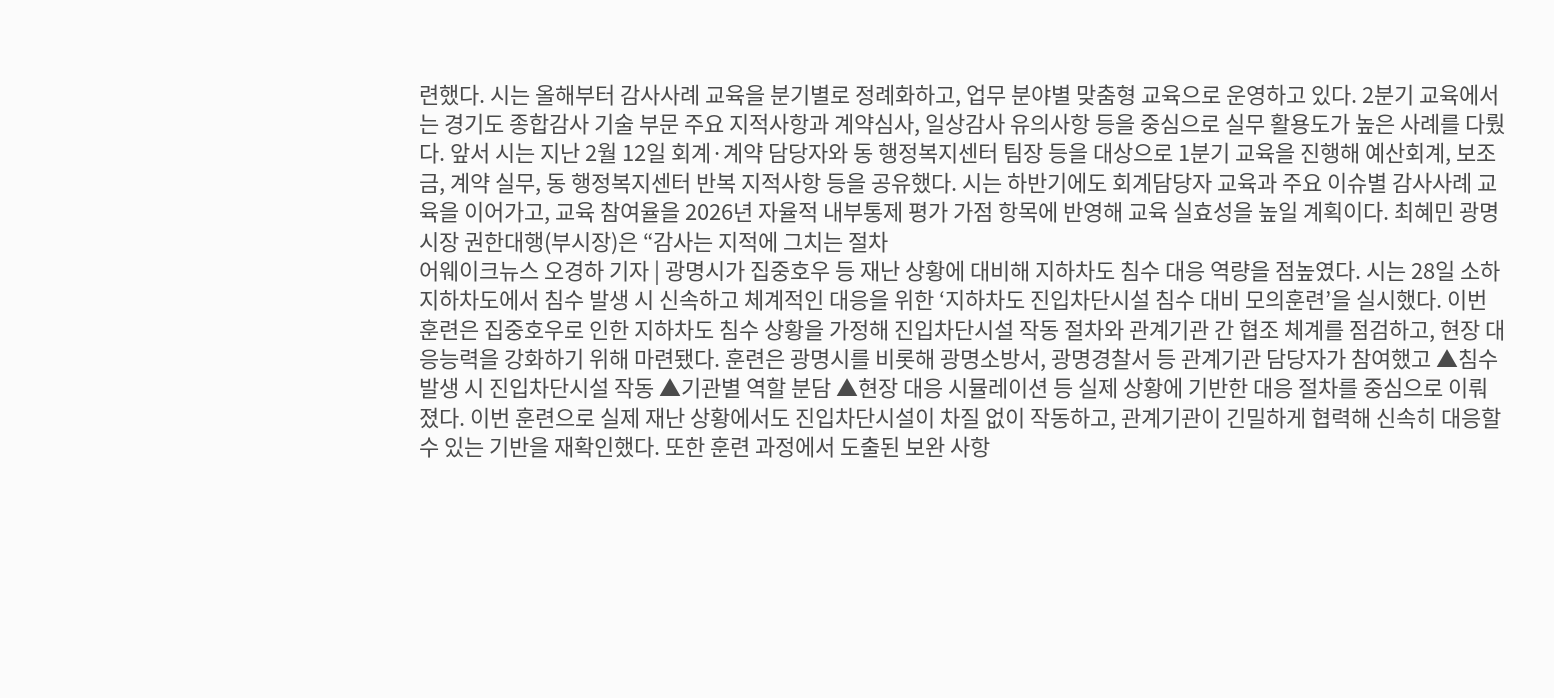련했다. 시는 올해부터 감사사례 교육을 분기별로 정례화하고, 업무 분야별 맞춤형 교육으로 운영하고 있다. 2분기 교육에서는 경기도 종합감사 기술 부문 주요 지적사항과 계약심사, 일상감사 유의사항 등을 중심으로 실무 활용도가 높은 사례를 다뤘다. 앞서 시는 지난 2월 12일 회계·계약 담당자와 동 행정복지센터 팀장 등을 대상으로 1분기 교육을 진행해 예산회계, 보조금, 계약 실무, 동 행정복지센터 반복 지적사항 등을 공유했다. 시는 하반기에도 회계담당자 교육과 주요 이슈별 감사사례 교육을 이어가고, 교육 참여율을 2026년 자율적 내부통제 평가 가점 항목에 반영해 교육 실효성을 높일 계획이다. 최혜민 광명시장 권한대행(부시장)은 “감사는 지적에 그치는 절차
어웨이크뉴스 오경하 기자 | 광명시가 집중호우 등 재난 상황에 대비해 지하차도 침수 대응 역량을 점높였다. 시는 28일 소하지하차도에서 침수 발생 시 신속하고 체계적인 대응을 위한 ‘지하차도 진입차단시설 침수 대비 모의훈련’을 실시했다. 이번 훈련은 집중호우로 인한 지하차도 침수 상황을 가정해 진입차단시설 작동 절차와 관계기관 간 협조 체계를 점검하고, 현장 대응능력을 강화하기 위해 마련됐다. 훈련은 광명시를 비롯해 광명소방서, 광명경찰서 등 관계기관 담당자가 참여했고 ▲침수 발생 시 진입차단시설 작동 ▲기관별 역할 분담 ▲현장 대응 시뮬레이션 등 실제 상황에 기반한 대응 절차를 중심으로 이뤄졌다. 이번 훈련으로 실제 재난 상황에서도 진입차단시설이 차질 없이 작동하고, 관계기관이 긴밀하게 협력해 신속히 대응할 수 있는 기반을 재확인했다. 또한 훈련 과정에서 도출된 보완 사항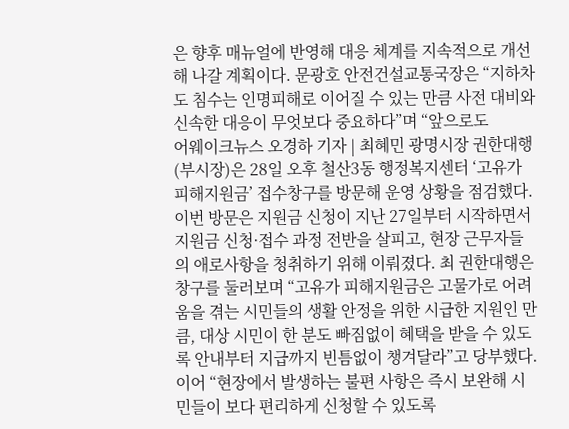은 향후 매뉴얼에 반영해 대응 체계를 지속적으로 개선해 나갈 계획이다. 문광호 안전건설교통국장은 “지하차도 침수는 인명피해로 이어질 수 있는 만큼 사전 대비와 신속한 대응이 무엇보다 중요하다”며 “앞으로도
어웨이크뉴스 오경하 기자 | 최혜민 광명시장 권한대행(부시장)은 28일 오후 철산3동 행정복지센터 ‘고유가 피해지원금’ 접수창구를 방문해 운영 상황을 점검했다. 이번 방문은 지원금 신청이 지난 27일부터 시작하면서 지원금 신청·접수 과정 전반을 살피고, 현장 근무자들의 애로사항을 청취하기 위해 이뤄졌다. 최 권한대행은 창구를 둘러보며 “고유가 피해지원금은 고물가로 어려움을 겪는 시민들의 생활 안정을 위한 시급한 지원인 만큼, 대상 시민이 한 분도 빠짐없이 혜택을 받을 수 있도록 안내부터 지급까지 빈틈없이 챙겨달라”고 당부했다. 이어 “현장에서 발생하는 불편 사항은 즉시 보완해 시민들이 보다 편리하게 신청할 수 있도록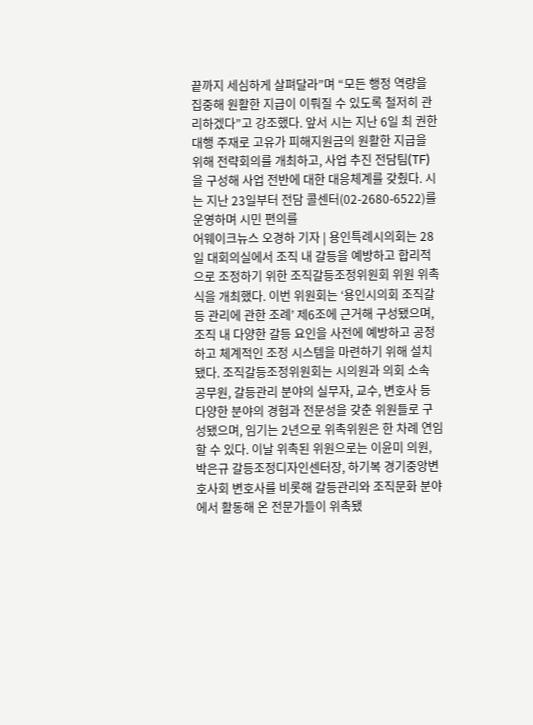끝까지 세심하게 살펴달라”며 “모든 행정 역량을 집중해 원활한 지급이 이뤄질 수 있도록 철저히 관리하겠다”고 강조했다. 앞서 시는 지난 6일 최 권한대행 주재로 고유가 피해지원금의 원활한 지급을 위해 전략회의를 개최하고, 사업 추진 전담팀(TF)을 구성해 사업 전반에 대한 대응체계를 갖췄다. 시는 지난 23일부터 전담 콜센터(02-2680-6522)를 운영하며 시민 편의를
어웨이크뉴스 오경하 기자 | 용인특례시의회는 28일 대회의실에서 조직 내 갈등을 예방하고 합리적으로 조정하기 위한 조직갈등조정위원회 위원 위촉식을 개최했다. 이번 위원회는 ‘용인시의회 조직갈등 관리에 관한 조례’ 제6조에 근거해 구성됐으며, 조직 내 다양한 갈등 요인을 사전에 예방하고 공정하고 체계적인 조정 시스템을 마련하기 위해 설치됐다. 조직갈등조정위원회는 시의원과 의회 소속 공무원, 갈등관리 분야의 실무자, 교수, 변호사 등 다양한 분야의 경험과 전문성을 갖춘 위원들로 구성됐으며, 임기는 2년으로 위촉위원은 한 차례 연임할 수 있다. 이날 위촉된 위원으로는 이윤미 의원, 박은규 갈등조정디자인센터장, 하기복 경기중앙변호사회 변호사를 비롯해 갈등관리와 조직문화 분야에서 활동해 온 전문가들이 위촉됐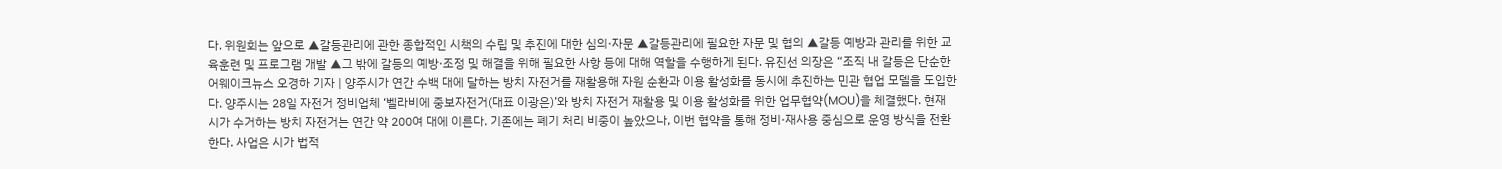다. 위원회는 앞으로 ▲갈등관리에 관한 종합적인 시책의 수립 및 추진에 대한 심의·자문 ▲갈등관리에 필요한 자문 및 협의 ▲갈등 예방과 관리를 위한 교육훈련 및 프로그램 개발 ▲그 밖에 갈등의 예방·조정 및 해결을 위해 필요한 사항 등에 대해 역할을 수행하게 된다. 유진선 의장은 “조직 내 갈등은 단순한
어웨이크뉴스 오경하 기자 | 양주시가 연간 수백 대에 달하는 방치 자전거를 재활용해 자원 순환과 이용 활성화를 동시에 추진하는 민관 협업 모델을 도입한다. 양주시는 28일 자전거 정비업체 ‘벨라비에 중보자전거(대표 이광은)’와 방치 자전거 재활용 및 이용 활성화를 위한 업무협약(MOU)을 체결했다. 현재 시가 수거하는 방치 자전거는 연간 약 200여 대에 이른다. 기존에는 폐기 처리 비중이 높았으나, 이번 협약을 통해 정비·재사용 중심으로 운영 방식을 전환한다. 사업은 시가 법적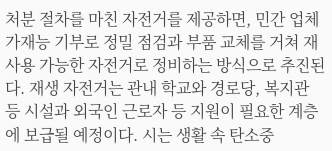처분 절차를 마친 자전거를 제공하면, 민간 업체가재능 기부로 정밀 점검과 부품 교체를 거쳐 재사용 가능한 자전거로 정비하는 방식으로 추진된다. 재생 자전거는 관내 학교와 경로당, 복지관 등 시설과 외국인 근로자 등 지원이 필요한 계층에 보급될 예정이다. 시는 생활 속 탄소중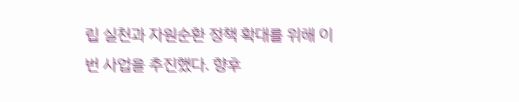립 실천과 자원순환 정책 확대를 위해 이번 사업을 추진했다. 향후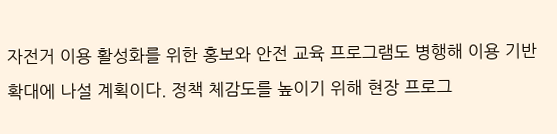자전거 이용 활성화를 위한 홍보와 안전 교육 프로그램도 병행해 이용 기반 확대에 나설 계획이다. 정책 체감도를 높이기 위해 현장 프로그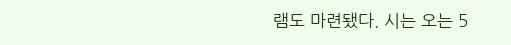램도 마련됐다. 시는 오는 5